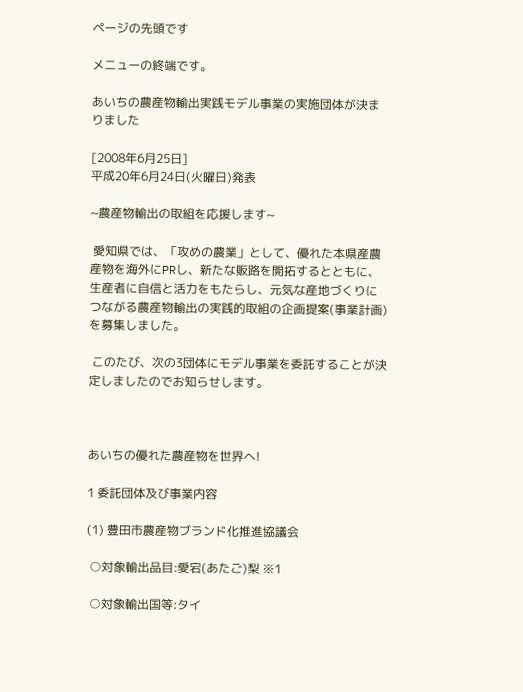ページの先頭です

メニューの終端です。

あいちの農産物輸出実践モデル事業の実施団体が決まりました

[2008年6月25日]
平成20年6月24日(火曜日)発表

~農産物輸出の取組を応援します~

 愛知県では、「攻めの農業」として、優れた本県産農産物を海外にPRし、新たな販路を開拓するとともに、生産者に自信と活力をもたらし、元気な産地づくりにつながる農産物輸出の実践的取組の企画提案(事業計画)を募集しました。

 このたび、次の3団体にモデル事業を委託することが決定しましたのでお知らせします。



あいちの優れた農産物を世界へ!

1 委託団体及び事業内容

(1) 豊田市農産物ブランド化推進協議会

 ○対象輸出品目:愛宕(あたご)梨 ※1

 ○対象輸出国等:タイ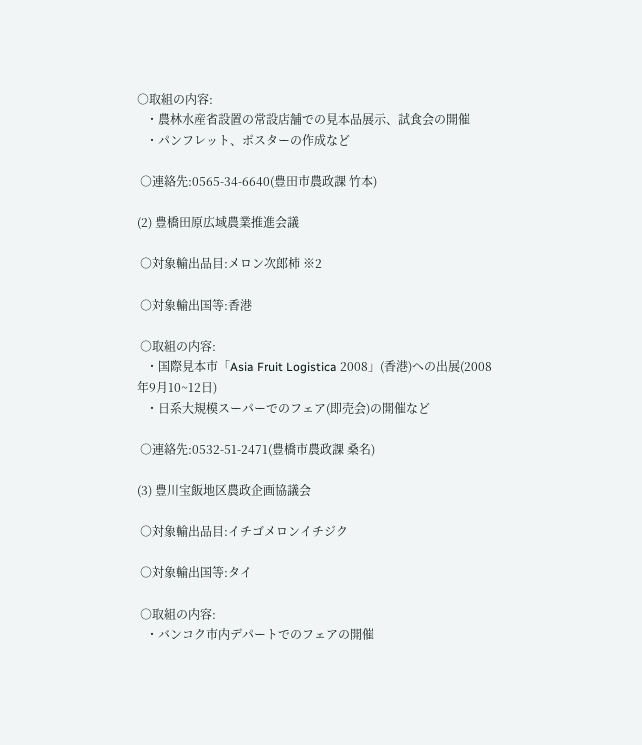○取組の内容:
   ・農林水産省設置の常設店舗での見本品展示、試食会の開催
   ・パンフレット、ポスターの作成など

 ○連絡先:0565-34-6640(豊田市農政課 竹本)

(2) 豊橋田原広域農業推進会議

 ○対象輸出品目:メロン次郎柿 ※2

 ○対象輸出国等:香港

 ○取組の内容:
   ・国際見本市「Asia Fruit Logistica 2008」(香港)への出展(2008年9月10~12日)
   ・日系大規模スーパーでのフェア(即売会)の開催など

 ○連絡先:0532-51-2471(豊橋市農政課 桑名)

(3) 豊川宝飯地区農政企画協議会

 ○対象輸出品目:イチゴメロンイチジク

 ○対象輸出国等:タイ

 ○取組の内容:
   ・バンコク市内デパートでのフェアの開催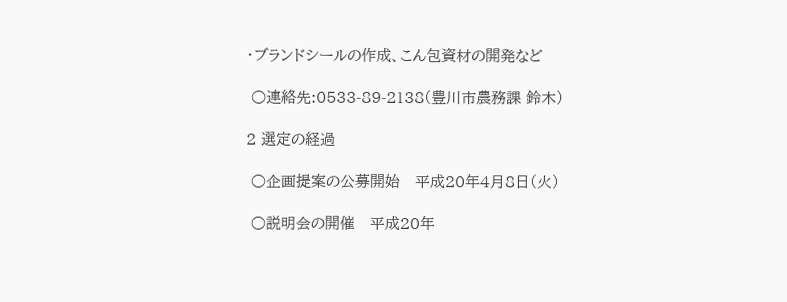・ブランドシールの作成、こん包資材の開発など

 ○連絡先:0533-89-2138(豊川市農務課 鈴木)

2 選定の経過

 ○企画提案の公募開始   平成20年4月8日(火)

 ○説明会の開催   平成20年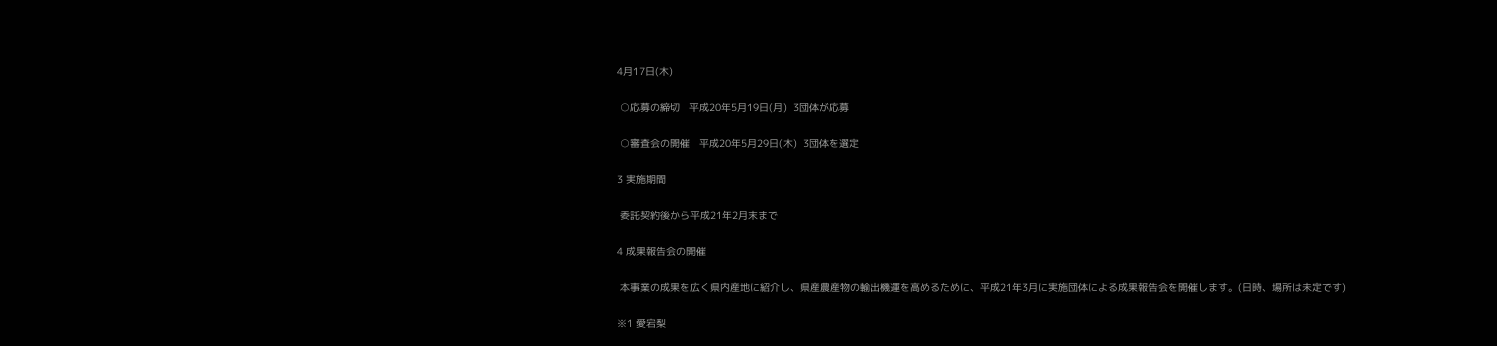4月17日(木)

 ○応募の締切   平成20年5月19日(月)  3団体が応募

 ○審査会の開催   平成20年5月29日(木)  3団体を選定

3 実施期間

 委託契約後から平成21年2月末まで

4 成果報告会の開催

 本事業の成果を広く県内産地に紹介し、県産農産物の輸出機運を高めるために、平成21年3月に実施団体による成果報告会を開催します。(日時、場所は未定です)

※1 愛宕梨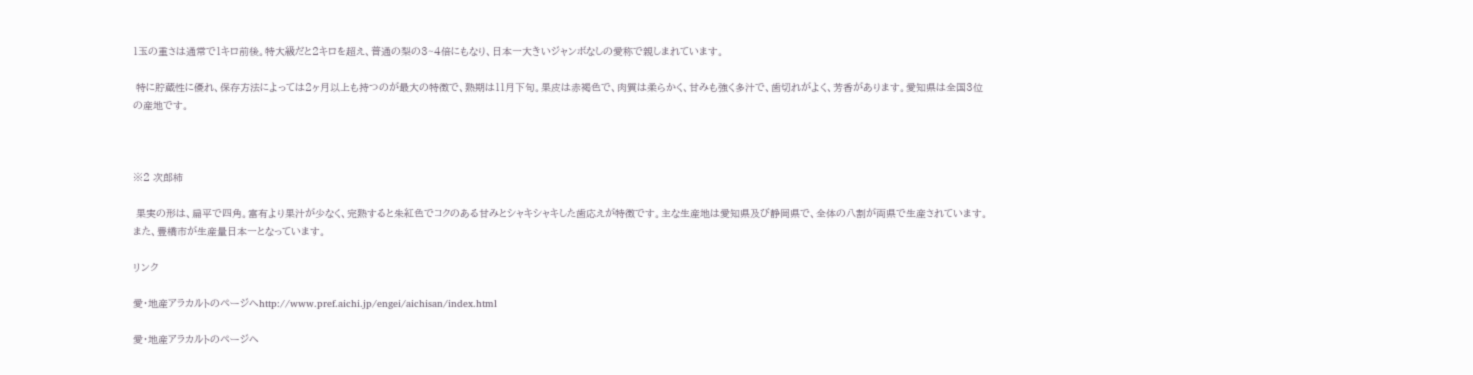1玉の重さは通常で1キロ前後。特大級だと2キロを超え、普通の梨の3~4倍にもなり、日本一大きいジャンボなしの愛称で親しまれています。

 特に貯蔵性に優れ、保存方法によっては2ヶ月以上も持つのが最大の特徴で、熟期は11月下旬。果皮は赤褐色で、肉質は柔らかく、甘みも強く多汁で、歯切れがよく、芳香があります。愛知県は全国3位の産地です。



※2 次郎柿

 果実の形は、扁平で四角。富有より果汁が少なく、完熟すると朱紅色でコクのある甘みとシャキシャキした歯応えが特徴です。主な生産地は愛知県及び静岡県で、全体の八割が両県で生産されています。また、豊橋市が生産量日本一となっています。

リンク

愛・地産アラカルトのページへhttp://www.pref.aichi.jp/engei/aichisan/index.html

愛・地産アラカルトのページへ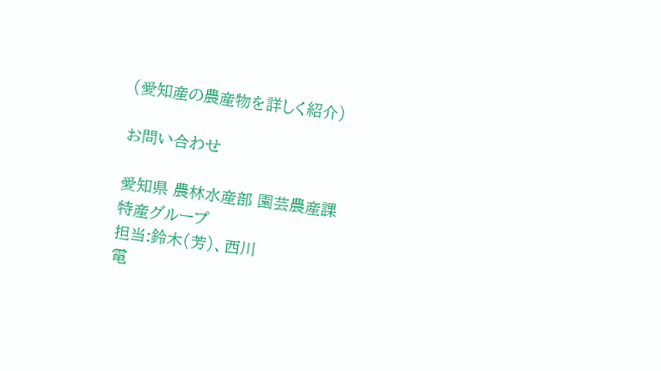(愛知産の農産物を詳しく紹介)

お問い合わせ

愛知県 農林水産部 園芸農産課
特産グループ
担当:鈴木(芳)、西川
電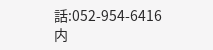話:052-954-6416
内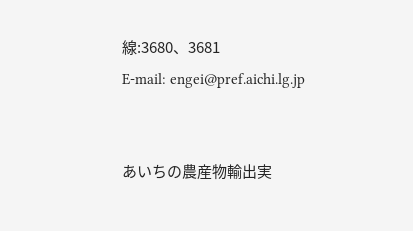線:3680、3681
E-mail: engei@pref.aichi.lg.jp


あいちの農産物輸出実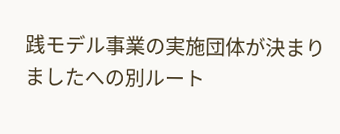践モデル事業の実施団体が決まりましたへの別ルート